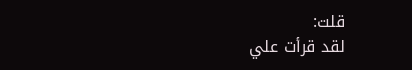قلت:
لقد قرأت علي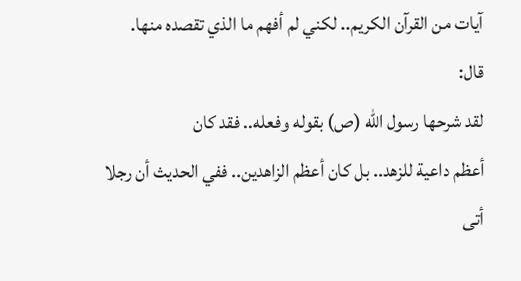آيات من القرآن الكريم.. لكني لم أفهم ما الذي تقصده منها.
قال:
لقد شرحها رسول الله (ص) بقوله وفعله.. فقد كان
أعظم داعية للزهد.. بل كان أعظم الزاهدين.. ففي الحديث أن رجلا أتى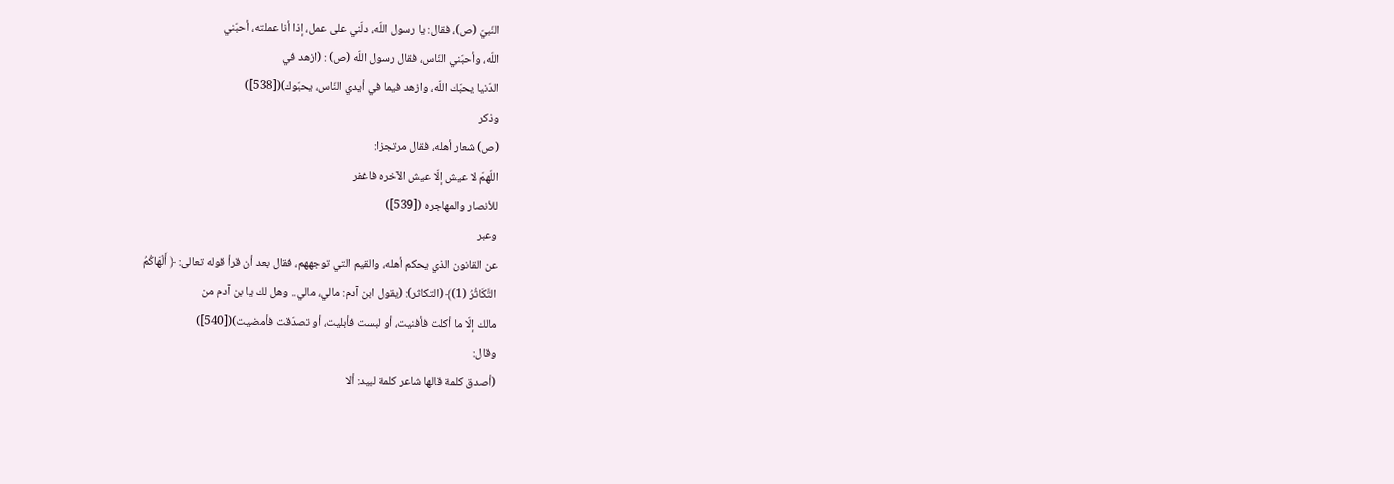النّبيّ (ص)، فقال: يا رسول اللّه، دلّني على عمل، إذا أنا عملته، أحبّني
اللّه، وأحبّني النّاس، فقال رسول اللّه (ص) : (ازهد في
الدّنيا يحبّك اللّه، وازهد فيما في أيدي النّاس، يحبّوك)([538])
وذكر
(ص) شعار أهله، فقال مرتجزا:
اللّهمّ لا عيش إلّا عيش الآخره فاغفر
للأنصار والمهاجره ([539])
وعبر
عن القانون الذي يحكم أهله، والقيم التي توجههم، فقال بعد أن قرأ قوله تعالى: ﴿ أَلْهَاكُمُ
التَّكَاثُرُ (1)﴾ (التكاثر): (يقول ابن آدم: مالي، مالي.. وهل لك يا بن آدم من
مالك إلّا ما أكلت فأفنيت، أو لبست فأبليت، أو تصدّقت فأمضيت)([540])
وقال:
(أصدق كلمة قالها شاعر كلمة لبيد: ألا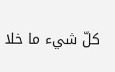كلّ شيء ما خلا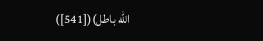اللّه باطل)([541])